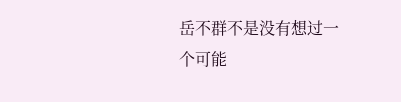岳不群不是没有想过一个可能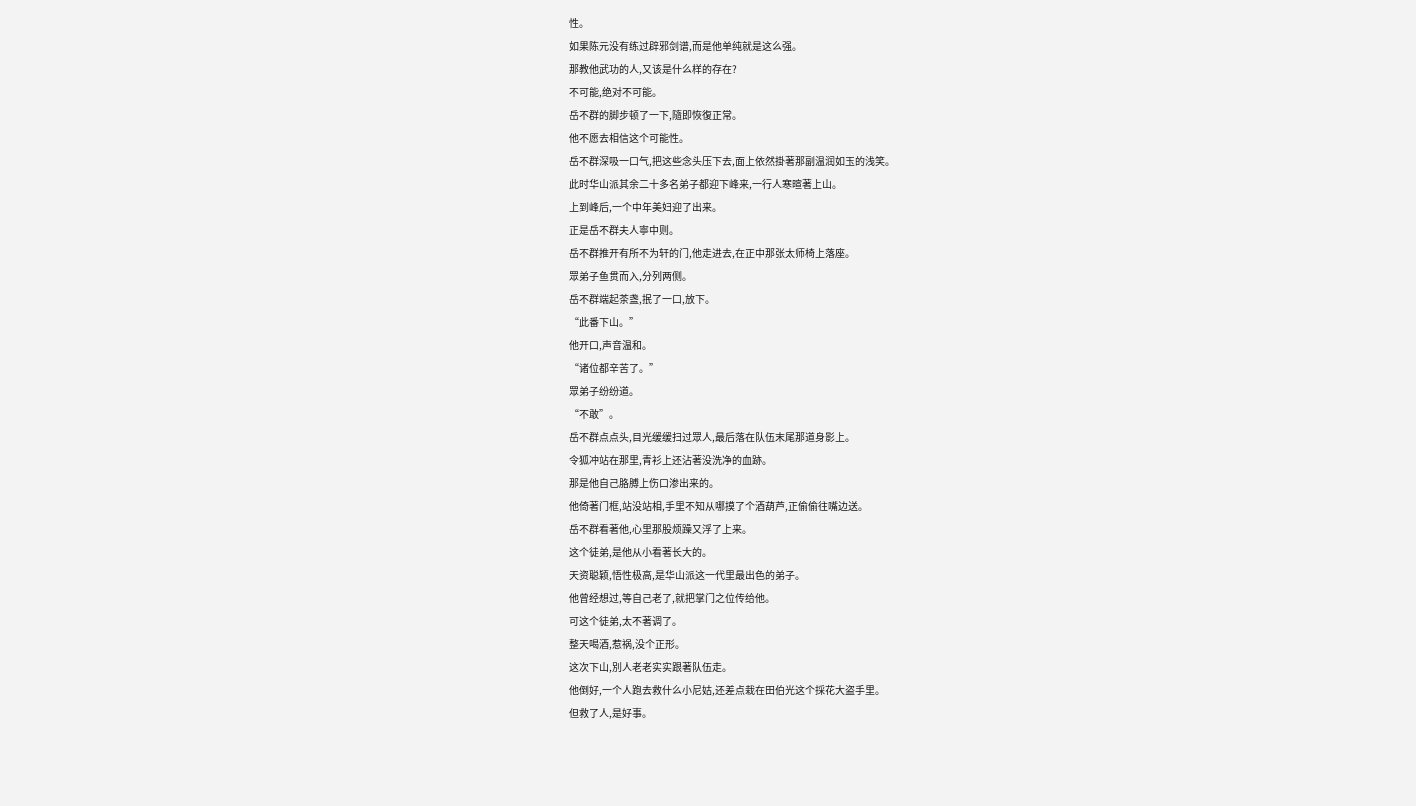性。
如果陈元没有练过辟邪剑谱,而是他单纯就是这么强。
那教他武功的人,又该是什么样的存在?
不可能,绝对不可能。
岳不群的脚步顿了一下,隨即恢復正常。
他不愿去相信这个可能性。
岳不群深吸一口气,把这些念头压下去,面上依然掛著那副温润如玉的浅笑。
此时华山派其余二十多名弟子都迎下峰来,一行人寒暄著上山。
上到峰后,一个中年美妇迎了出来。
正是岳不群夫人寧中则。
岳不群推开有所不为轩的门,他走进去,在正中那张太师椅上落座。
眾弟子鱼贯而入,分列两侧。
岳不群端起茶盏,抿了一口,放下。
“此番下山。”
他开口,声音温和。
“诸位都辛苦了。”
眾弟子纷纷道。
“不敢”。
岳不群点点头,目光缓缓扫过眾人,最后落在队伍末尾那道身影上。
令狐冲站在那里,青衫上还沾著没洗净的血跡。
那是他自己胳膊上伤口渗出来的。
他倚著门框,站没站相,手里不知从哪摸了个酒葫芦,正偷偷往嘴边送。
岳不群看著他,心里那股烦躁又浮了上来。
这个徒弟,是他从小看著长大的。
天资聪颖,悟性极高,是华山派这一代里最出色的弟子。
他曾经想过,等自己老了,就把掌门之位传给他。
可这个徒弟,太不著调了。
整天喝酒,惹祸,没个正形。
这次下山,別人老老实实跟著队伍走。
他倒好,一个人跑去救什么小尼姑,还差点栽在田伯光这个採花大盗手里。
但救了人,是好事。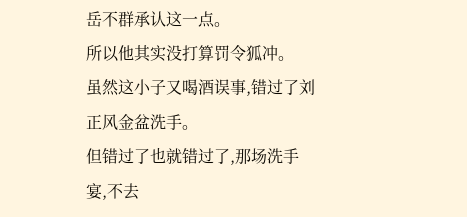岳不群承认这一点。
所以他其实没打算罚令狐冲。
虽然这小子又喝酒误事,错过了刘正风金盆洗手。
但错过了也就错过了,那场洗手宴,不去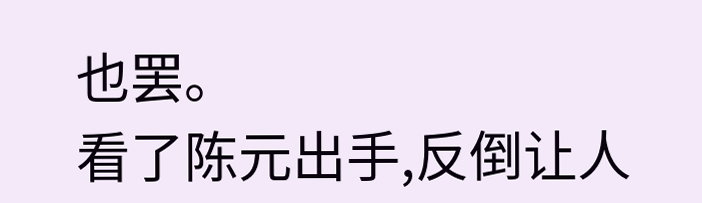也罢。
看了陈元出手,反倒让人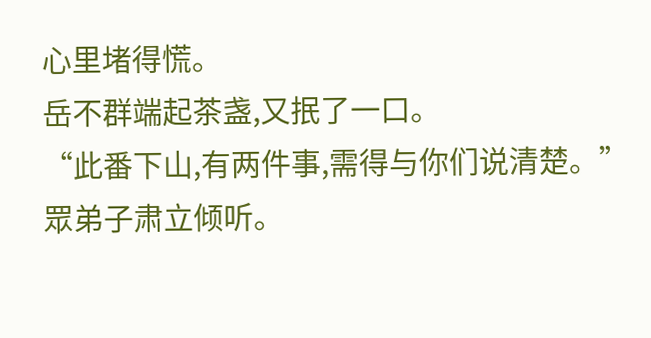心里堵得慌。
岳不群端起茶盏,又抿了一口。
“此番下山,有两件事,需得与你们说清楚。”
眾弟子肃立倾听。